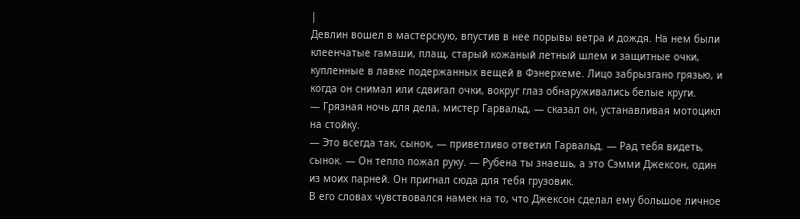|
Девлин вошел в мастерскую, впустив в нее порывы ветра и дождя. На нем были клеенчатые гамаши, плащ, старый кожаный летный шлем и защитные очки, купленные в лавке подержанных вещей в Фэнерхеме. Лицо забрызгано грязью, и когда он снимал или сдвигал очки, вокруг глаз обнаруживались белые круги.
— Грязная ночь для дела, мистер Гарвальд, — сказал он, устанавливая мотоцикл на стойку.
— Это всегда так, сынок, — приветливо ответил Гарвальд. — Рад тебя видеть, сынок. — Он тепло пожал руку. — Рубена ты знаешь, а это Сэмми Джексон, один из моих парней. Он пригнал сюда для тебя грузовик.
В его словах чувствовался намек на то, что Джексон сделал ему большое личное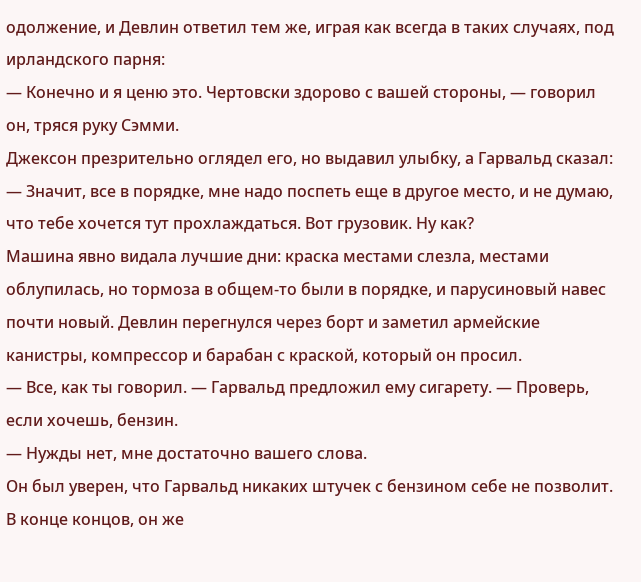одолжение, и Девлин ответил тем же, играя как всегда в таких случаях, под ирландского парня:
— Конечно и я ценю это. Чертовски здорово с вашей стороны, — говорил он, тряся руку Сэмми.
Джексон презрительно оглядел его, но выдавил улыбку, а Гарвальд сказал:
— Значит, все в порядке, мне надо поспеть еще в другое место, и не думаю, что тебе хочется тут прохлаждаться. Вот грузовик. Ну как?
Машина явно видала лучшие дни: краска местами слезла, местами облупилась, но тормоза в общем-то были в порядке, и парусиновый навес почти новый. Девлин перегнулся через борт и заметил армейские канистры, компрессор и барабан с краской, который он просил.
— Все, как ты говорил. — Гарвальд предложил ему сигарету. — Проверь, если хочешь, бензин.
— Нужды нет, мне достаточно вашего слова.
Он был уверен, что Гарвальд никаких штучек с бензином себе не позволит. В конце концов, он же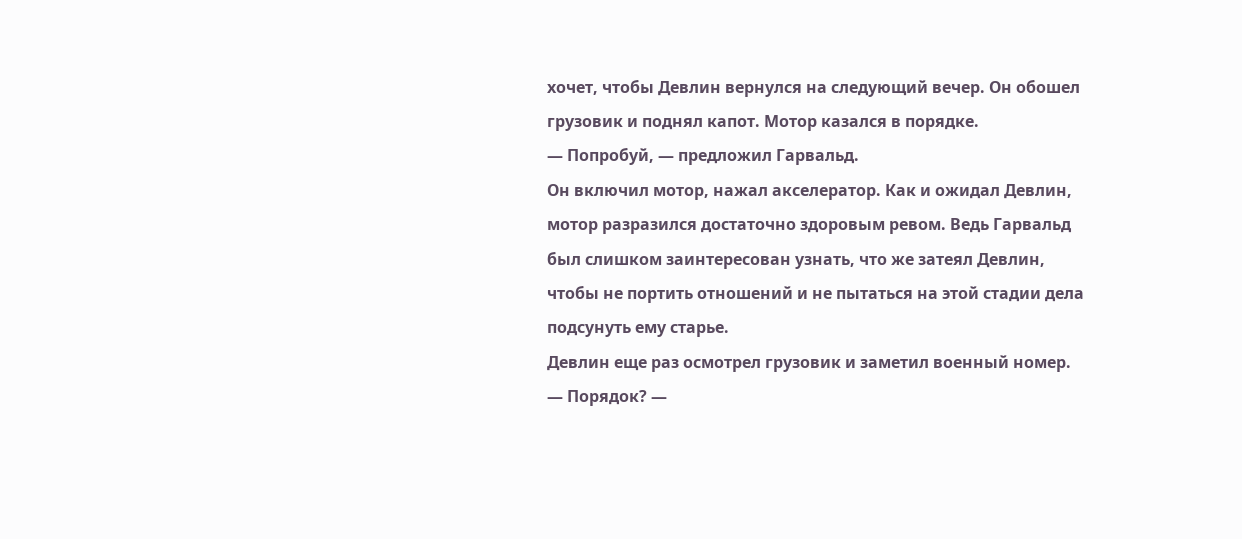хочет, чтобы Девлин вернулся на следующий вечер. Он обошел грузовик и поднял капот. Мотор казался в порядке.
— Попробуй, — предложил Гарвальд.
Он включил мотор, нажал акселератор. Как и ожидал Девлин, мотор разразился достаточно здоровым ревом. Ведь Гарвальд был слишком заинтересован узнать, что же затеял Девлин, чтобы не портить отношений и не пытаться на этой стадии дела подсунуть ему старье.
Девлин еще раз осмотрел грузовик и заметил военный номер.
— Порядок? —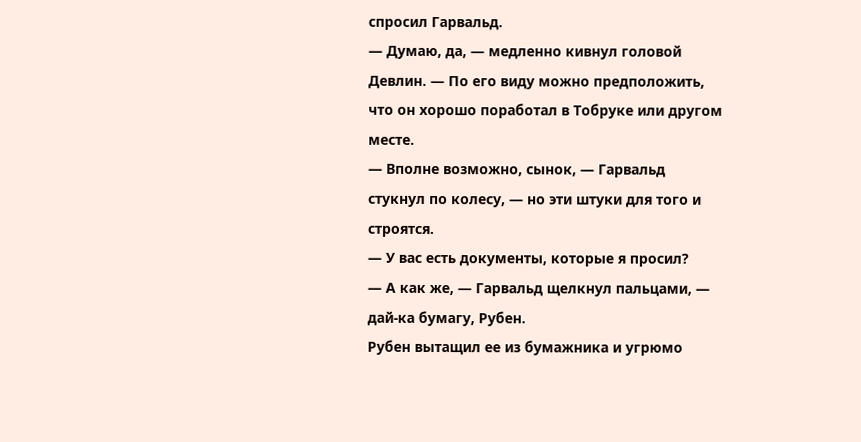спросил Гарвальд.
— Думаю, да, — медленно кивнул головой Девлин. — По его виду можно предположить, что он хорошо поработал в Тобруке или другом месте.
— Вполне возможно, сынок, — Гарвальд стукнул по колесу, — но эти штуки для того и строятся.
— У вас есть документы, которые я просил?
— А как же, — Гарвальд щелкнул пальцами, — дай-ка бумагу, Рубен.
Рубен вытащил ее из бумажника и угрюмо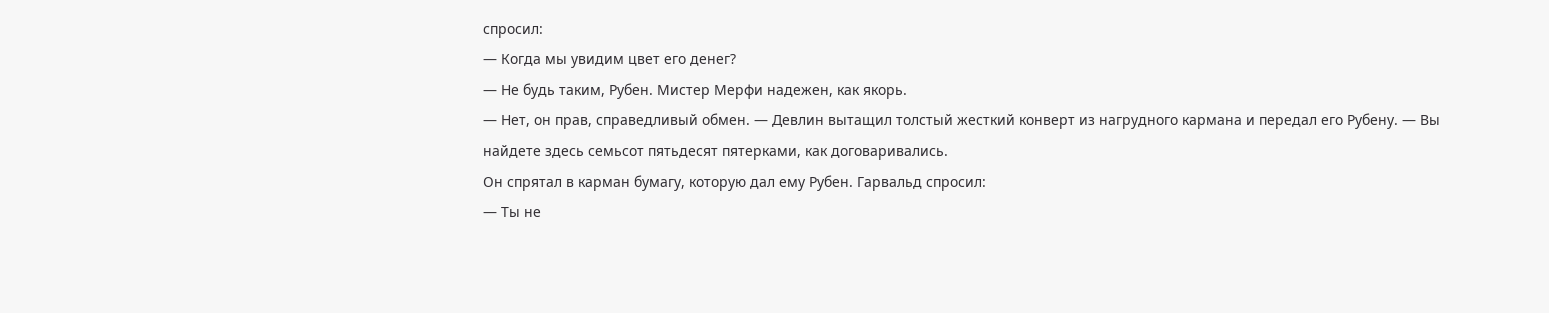спросил:
— Когда мы увидим цвет его денег?
— Не будь таким, Рубен. Мистер Мерфи надежен, как якорь.
— Нет, он прав, справедливый обмен. — Девлин вытащил толстый жесткий конверт из нагрудного кармана и передал его Рубену. — Вы найдете здесь семьсот пятьдесят пятерками, как договаривались.
Он спрятал в карман бумагу, которую дал ему Рубен. Гарвальд спросил:
— Ты не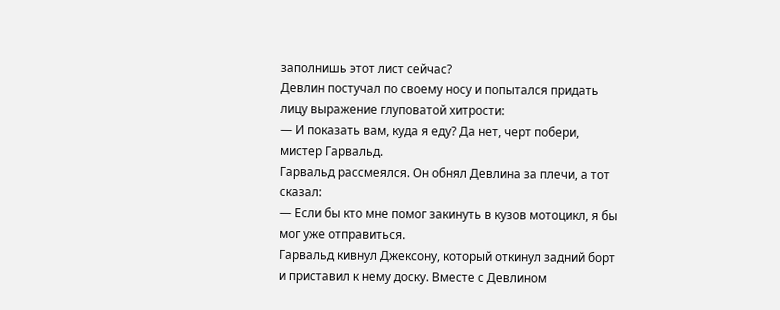заполнишь этот лист сейчас?
Девлин постучал по своему носу и попытался придать лицу выражение глуповатой хитрости:
— И показать вам, куда я еду? Да нет, черт побери, мистер Гарвальд.
Гарвальд рассмеялся. Он обнял Девлина за плечи, а тот сказал:
— Если бы кто мне помог закинуть в кузов мотоцикл, я бы мог уже отправиться.
Гарвальд кивнул Джексону, который откинул задний борт и приставил к нему доску. Вместе с Девлином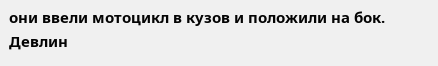они ввели мотоцикл в кузов и положили на бок. Девлин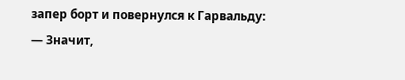запер борт и повернулся к Гарвальду:
— Значит,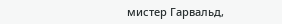мистер Гарвальд,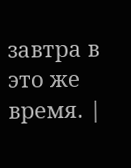завтра в это же время. |